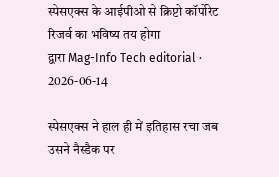स्पेसएक्स के आईपीओ से क्रिप्टो कॉर्पोरेट रिजर्व का भविष्य तय होगा
द्वारा Mag-Info Tech editorial · 2026-06-14

स्पेसएक्स ने हाल ही में इतिहास रचा जब उसने नैस्डैक पर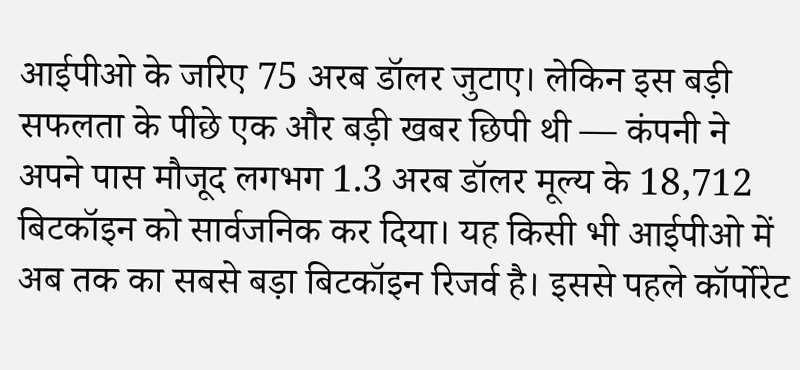आईपीओ के जरिए 75 अरब डॉलर जुटाए। लेकिन इस बड़ी सफलता के पीछे एक और बड़ी खबर छिपी थी — कंपनी ने अपने पास मौजूद लगभग 1.3 अरब डॉलर मूल्य के 18,712 बिटकॉइन को सार्वजनिक कर दिया। यह किसी भी आईपीओ में अब तक का सबसे बड़ा बिटकॉइन रिजर्व है। इससे पहले कॉर्पोरेट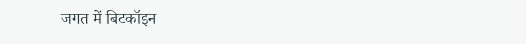जगत में बिटकॉइन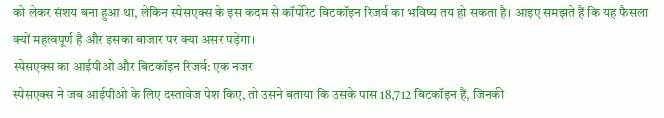को लेकर संशय बना हुआ था, लेकिन स्पेसएक्स के इस कदम से कॉर्पोरेट बिटकॉइन रिजर्व का भविष्य तय हो सकता है। आइए समझते हैं कि यह फैसला क्यों महत्वपूर्ण है और इसका बाजार पर क्या असर पड़ेगा।
स्पेसएक्स का आईपीओ और बिटकॉइन रिजर्व: एक नजर
स्पेसएक्स ने जब आईपीओ के लिए दस्तावेज पेश किए, तो उसने बताया कि उसके पास 18,712 बिटकॉइन हैं, जिनकी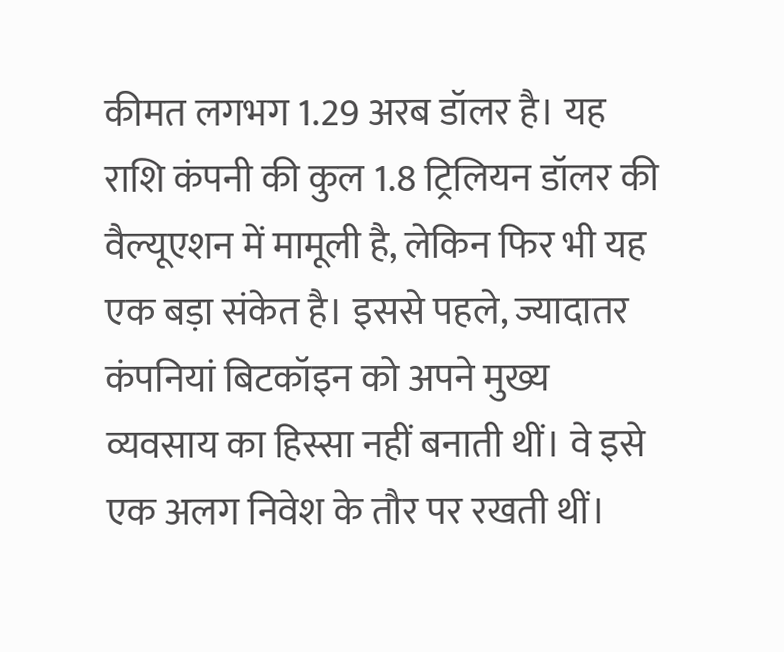कीमत लगभग 1.29 अरब डॉलर है। यह राशि कंपनी की कुल 1.8 ट्रिलियन डॉलर की वैल्यूएशन में मामूली है, लेकिन फिर भी यह एक बड़ा संकेत है। इससे पहले, ज्यादातर कंपनियां बिटकॉइन को अपने मुख्य व्यवसाय का हिस्सा नहीं बनाती थीं। वे इसे एक अलग निवेश के तौर पर रखती थीं।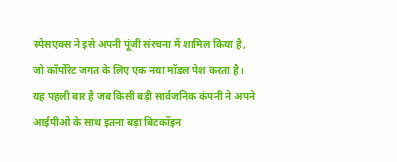स्पेसएक्स ने इसे अपनी पूंजी संरचना में शामिल किया है, जो कॉर्पोरेट जगत के लिए एक नया मॉडल पेश करता है।
यह पहली बार है जब किसी बड़ी सार्वजनिक कंपनी ने अपने आईपीओ के साथ इतना बड़ा बिटकॉइन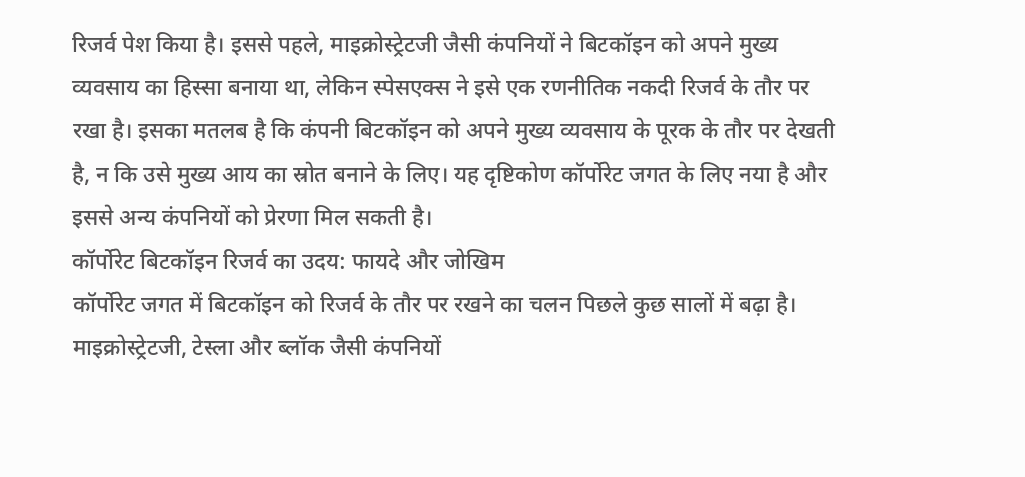रिजर्व पेश किया है। इससे पहले, माइक्रोस्ट्रेटजी जैसी कंपनियों ने बिटकॉइन को अपने मुख्य व्यवसाय का हिस्सा बनाया था, लेकिन स्पेसएक्स ने इसे एक रणनीतिक नकदी रिजर्व के तौर पर रखा है। इसका मतलब है कि कंपनी बिटकॉइन को अपने मुख्य व्यवसाय के पूरक के तौर पर देखती है, न कि उसे मुख्य आय का स्रोत बनाने के लिए। यह दृष्टिकोण कॉर्पोरेट जगत के लिए नया है और इससे अन्य कंपनियों को प्रेरणा मिल सकती है।
कॉर्पोरेट बिटकॉइन रिजर्व का उदय: फायदे और जोखिम
कॉर्पोरेट जगत में बिटकॉइन को रिजर्व के तौर पर रखने का चलन पिछले कुछ सालों में बढ़ा है। माइक्रोस्ट्रेटजी, टेस्ला और ब्लॉक जैसी कंपनियों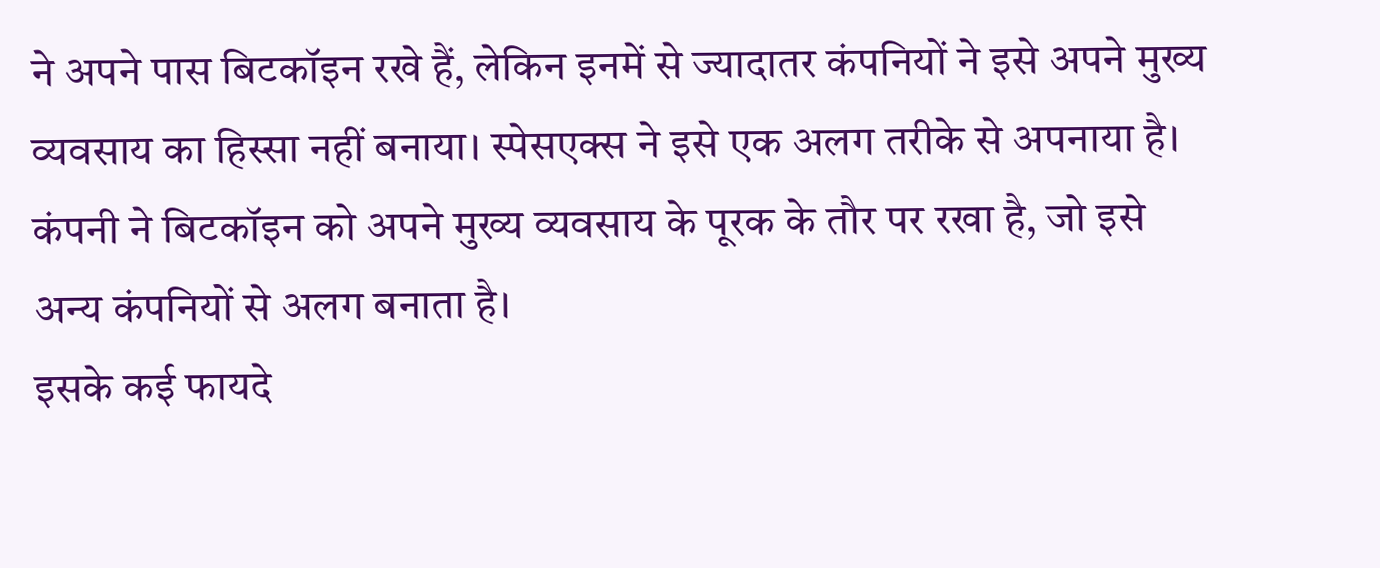ने अपने पास बिटकॉइन रखे हैं, लेकिन इनमें से ज्यादातर कंपनियों ने इसे अपने मुख्य व्यवसाय का हिस्सा नहीं बनाया। स्पेसएक्स ने इसे एक अलग तरीके से अपनाया है। कंपनी ने बिटकॉइन को अपने मुख्य व्यवसाय के पूरक के तौर पर रखा है, जो इसे अन्य कंपनियों से अलग बनाता है।
इसके कई फायदे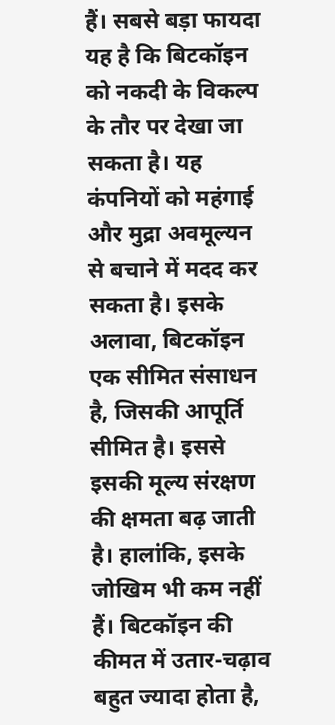हैं। सबसे बड़ा फायदा यह है कि बिटकॉइन को नकदी के विकल्प के तौर पर देखा जा सकता है। यह कंपनियों को महंगाई और मुद्रा अवमूल्यन से बचाने में मदद कर सकता है। इसके अलावा, बिटकॉइन एक सीमित संसाधन है, जिसकी आपूर्ति सीमित है। इससे इसकी मूल्य संरक्षण की क्षमता बढ़ जाती है। हालांकि, इसके जोखिम भी कम नहीं हैं। बिटकॉइन की कीमत में उतार-चढ़ाव बहुत ज्यादा होता है,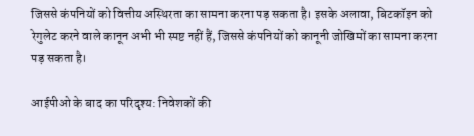जिससे कंपनियों को वित्तीय अस्थिरता का सामना करना पड़ सकता है। इसके अलावा, बिटकॉइन को रेगुलेट करने वाले कानून अभी भी स्पष्ट नहीं हैं, जिससे कंपनियों को कानूनी जोखिमों का सामना करना पड़ सकता है।

आईपीओ के बाद का परिदृश्य: निवेशकों की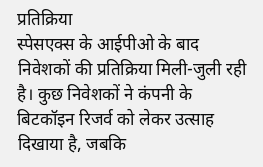प्रतिक्रिया
स्पेसएक्स के आईपीओ के बाद निवेशकों की प्रतिक्रिया मिली-जुली रही है। कुछ निवेशकों ने कंपनी के बिटकॉइन रिजर्व को लेकर उत्साह दिखाया है, जबकि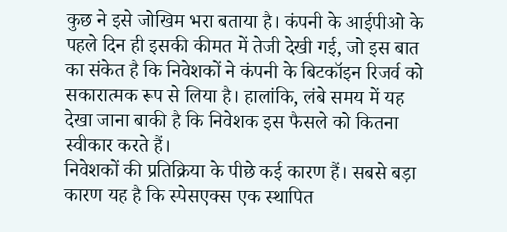कुछ ने इसे जोखिम भरा बताया है। कंपनी के आईपीओ के पहले दिन ही इसकी कीमत में तेजी देखी गई, जो इस बात का संकेत है कि निवेशकों ने कंपनी के बिटकॉइन रिजर्व को सकारात्मक रूप से लिया है। हालांकि, लंबे समय में यह देखा जाना बाकी है कि निवेशक इस फैसले को कितना स्वीकार करते हैं।
निवेशकों की प्रतिक्रिया के पीछे कई कारण हैं। सबसे बड़ा कारण यह है कि स्पेसएक्स एक स्थापित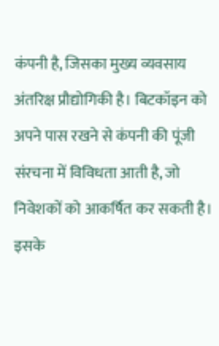कंपनी है, जिसका मुख्य व्यवसाय अंतरिक्ष प्रौद्योगिकी है। बिटकॉइन को अपने पास रखने से कंपनी की पूंजी संरचना में विविधता आती है, जो निवेशकों को आकर्षित कर सकती है। इसके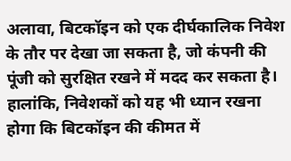अलावा, बिटकॉइन को एक दीर्घकालिक निवेश के तौर पर देखा जा सकता है, जो कंपनी की पूंजी को सुरक्षित रखने में मदद कर सकता है। हालांकि, निवेशकों को यह भी ध्यान रखना होगा कि बिटकॉइन की कीमत में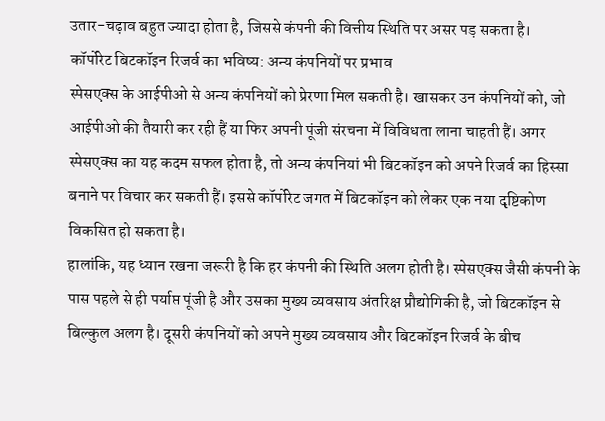उतार-चढ़ाव बहुत ज्यादा होता है, जिससे कंपनी की वित्तीय स्थिति पर असर पड़ सकता है।
कॉर्पोरेट बिटकॉइन रिजर्व का भविष्य: अन्य कंपनियों पर प्रभाव
स्पेसएक्स के आईपीओ से अन्य कंपनियों को प्रेरणा मिल सकती है। खासकर उन कंपनियों को, जो आईपीओ की तैयारी कर रही हैं या फिर अपनी पूंजी संरचना में विविधता लाना चाहती हैं। अगर स्पेसएक्स का यह कदम सफल होता है, तो अन्य कंपनियां भी बिटकॉइन को अपने रिजर्व का हिस्सा बनाने पर विचार कर सकती हैं। इससे कॉर्पोरेट जगत में बिटकॉइन को लेकर एक नया दृष्टिकोण विकसित हो सकता है।
हालांकि, यह ध्यान रखना जरूरी है कि हर कंपनी की स्थिति अलग होती है। स्पेसएक्स जैसी कंपनी के पास पहले से ही पर्याप्त पूंजी है और उसका मुख्य व्यवसाय अंतरिक्ष प्रौद्योगिकी है, जो बिटकॉइन से बिल्कुल अलग है। दूसरी कंपनियों को अपने मुख्य व्यवसाय और बिटकॉइन रिजर्व के बीच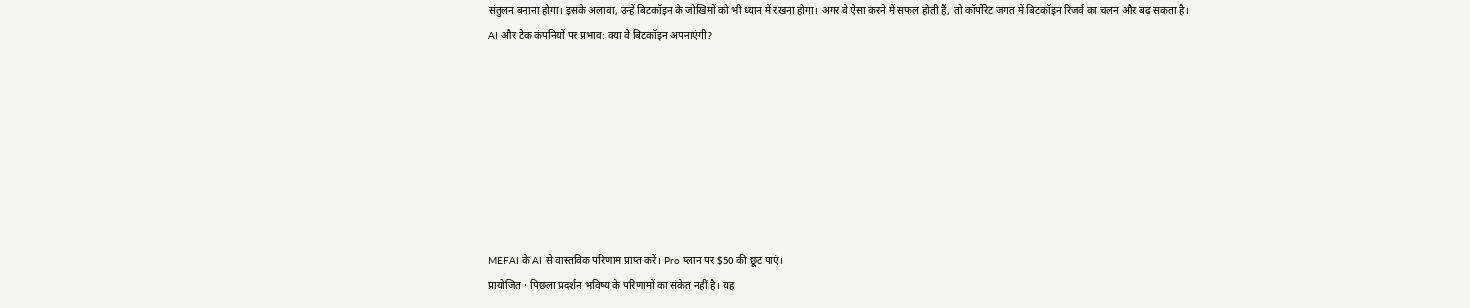संतुलन बनाना होगा। इसके अलावा, उन्हें बिटकॉइन के जोखिमों को भी ध्यान में रखना होगा। अगर वे ऐसा करने में सफल होती हैं, तो कॉर्पोरेट जगत में बिटकॉइन रिजर्व का चलन और बढ़ सकता है।
AI और टेक कंपनियों पर प्रभाव: क्या वे बिटकॉइन अपनाएंगी?








MEFAI के AI से वास्तविक परिणाम प्राप्त करें। Pro प्लान पर $50 की छूट पाएं।
प्रायोजित · पिछला प्रदर्शन भविष्य के परिणामों का संकेत नहीं है। यह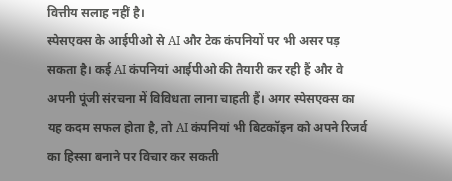वित्तीय सलाह नहीं है।
स्पेसएक्स के आईपीओ से AI और टेक कंपनियों पर भी असर पड़ सकता है। कई AI कंपनियां आईपीओ की तैयारी कर रही हैं और वे अपनी पूंजी संरचना में विविधता लाना चाहती हैं। अगर स्पेसएक्स का यह कदम सफल होता है, तो AI कंपनियां भी बिटकॉइन को अपने रिजर्व का हिस्सा बनाने पर विचार कर सकती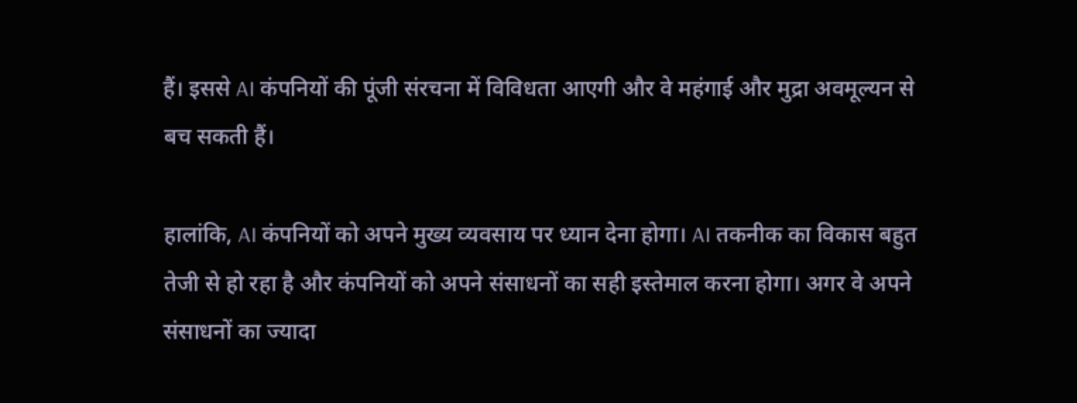हैं। इससे AI कंपनियों की पूंजी संरचना में विविधता आएगी और वे महंगाई और मुद्रा अवमूल्यन से बच सकती हैं।

हालांकि, AI कंपनियों को अपने मुख्य व्यवसाय पर ध्यान देना होगा। AI तकनीक का विकास बहुत तेजी से हो रहा है और कंपनियों को अपने संसाधनों का सही इस्तेमाल करना होगा। अगर वे अपने संसाधनों का ज्यादा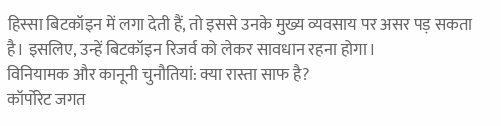हिस्सा बिटकॉइन में लगा देती हैं, तो इससे उनके मुख्य व्यवसाय पर असर पड़ सकता है। इसलिए, उन्हें बिटकॉइन रिजर्व को लेकर सावधान रहना होगा।
विनियामक और कानूनी चुनौतियां: क्या रास्ता साफ है?
कॉर्पोरेट जगत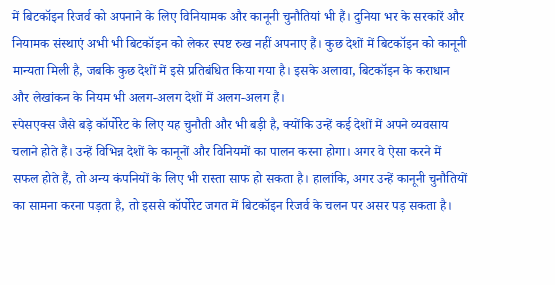में बिटकॉइन रिजर्व को अपनाने के लिए विनियामक और कानूनी चुनौतियां भी हैं। दुनिया भर के सरकारें और नियामक संस्थाएं अभी भी बिटकॉइन को लेकर स्पष्ट रुख नहीं अपनाए हैं। कुछ देशों में बिटकॉइन को कानूनी मान्यता मिली है, जबकि कुछ देशों में इसे प्रतिबंधित किया गया है। इसके अलावा, बिटकॉइन के कराधान और लेखांकन के नियम भी अलग-अलग देशों में अलग-अलग हैं।
स्पेसएक्स जैसे बड़े कॉर्पोरेट के लिए यह चुनौती और भी बड़ी है, क्योंकि उन्हें कई देशों में अपने व्यवसाय चलाने होते हैं। उन्हें विभिन्न देशों के कानूनों और विनियमों का पालन करना होगा। अगर वे ऐसा करने में सफल होते हैं, तो अन्य कंपनियों के लिए भी रास्ता साफ हो सकता है। हालांकि, अगर उन्हें कानूनी चुनौतियों का सामना करना पड़ता है, तो इससे कॉर्पोरेट जगत में बिटकॉइन रिजर्व के चलन पर असर पड़ सकता है।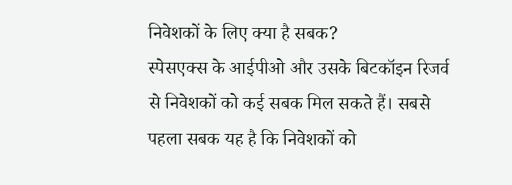निवेशकों के लिए क्या है सबक?
स्पेसएक्स के आईपीओ और उसके बिटकॉइन रिजर्व से निवेशकों को कई सबक मिल सकते हैं। सबसे पहला सबक यह है कि निवेशकों को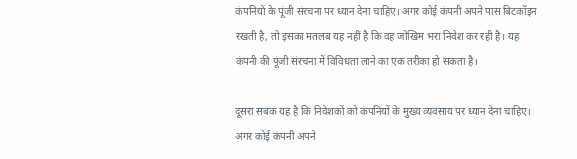कंपनियों के पूंजी संरचना पर ध्यान देना चाहिए। अगर कोई कंपनी अपने पास बिटकॉइन रखती है, तो इसका मतलब यह नहीं है कि वह जोखिम भरा निवेश कर रही है। यह कंपनी की पूंजी संरचना में विविधता लाने का एक तरीका हो सकता है।

दूसरा सबक यह है कि निवेशकों को कंपनियों के मुख्य व्यवसाय पर ध्यान देना चाहिए। अगर कोई कंपनी अपने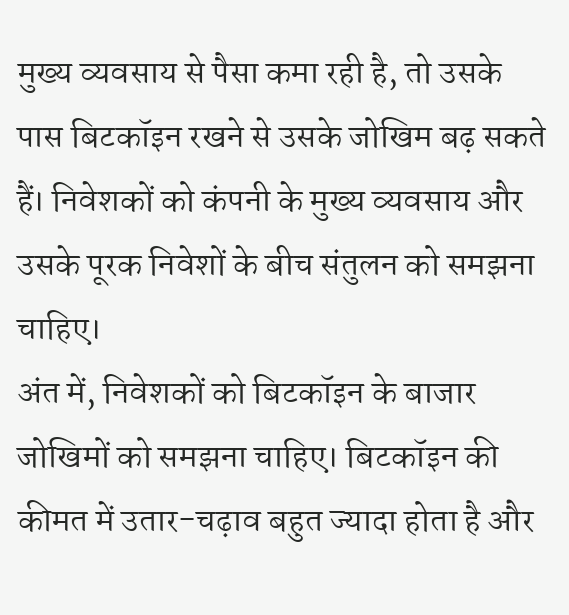मुख्य व्यवसाय से पैसा कमा रही है, तो उसके पास बिटकॉइन रखने से उसके जोखिम बढ़ सकते हैं। निवेशकों को कंपनी के मुख्य व्यवसाय और उसके पूरक निवेशों के बीच संतुलन को समझना चाहिए।
अंत में, निवेशकों को बिटकॉइन के बाजार जोखिमों को समझना चाहिए। बिटकॉइन की कीमत में उतार-चढ़ाव बहुत ज्यादा होता है और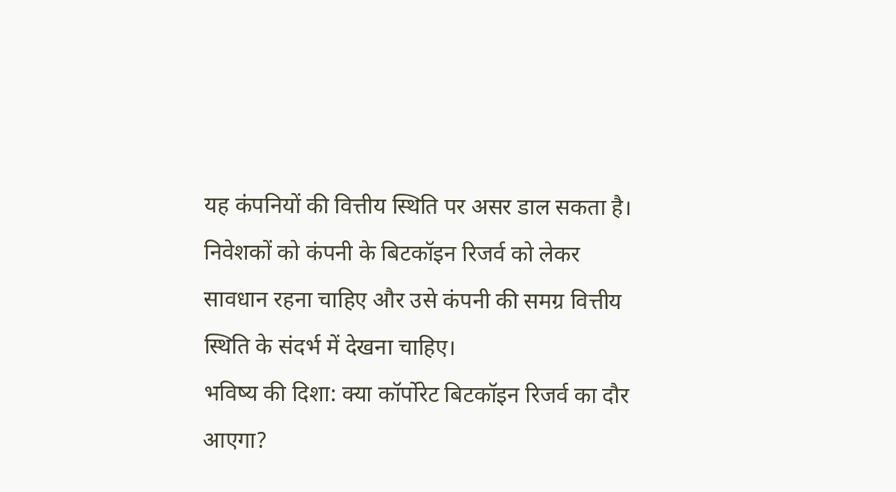यह कंपनियों की वित्तीय स्थिति पर असर डाल सकता है। निवेशकों को कंपनी के बिटकॉइन रिजर्व को लेकर सावधान रहना चाहिए और उसे कंपनी की समग्र वित्तीय स्थिति के संदर्भ में देखना चाहिए।
भविष्य की दिशा: क्या कॉर्पोरेट बिटकॉइन रिजर्व का दौर आएगा?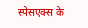स्पेसएक्स के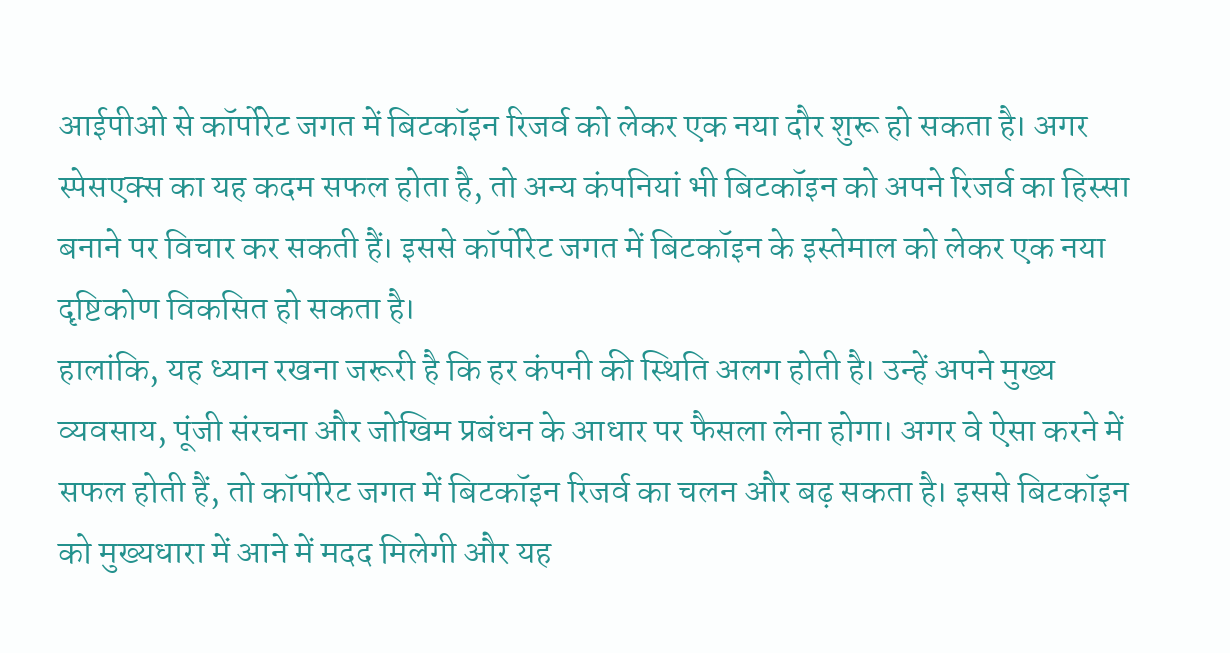आईपीओ से कॉर्पोरेट जगत में बिटकॉइन रिजर्व को लेकर एक नया दौर शुरू हो सकता है। अगर स्पेसएक्स का यह कदम सफल होता है, तो अन्य कंपनियां भी बिटकॉइन को अपने रिजर्व का हिस्सा बनाने पर विचार कर सकती हैं। इससे कॉर्पोरेट जगत में बिटकॉइन के इस्तेमाल को लेकर एक नया दृष्टिकोण विकसित हो सकता है।
हालांकि, यह ध्यान रखना जरूरी है कि हर कंपनी की स्थिति अलग होती है। उन्हें अपने मुख्य व्यवसाय, पूंजी संरचना और जोखिम प्रबंधन के आधार पर फैसला लेना होगा। अगर वे ऐसा करने में सफल होती हैं, तो कॉर्पोरेट जगत में बिटकॉइन रिजर्व का चलन और बढ़ सकता है। इससे बिटकॉइन को मुख्यधारा में आने में मदद मिलेगी और यह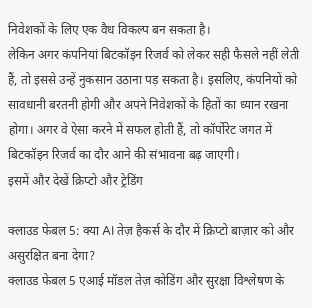निवेशकों के लिए एक वैध विकल्प बन सकता है।
लेकिन अगर कंपनियां बिटकॉइन रिजर्व को लेकर सही फैसले नहीं लेती हैं, तो इससे उन्हें नुकसान उठाना पड़ सकता है। इसलिए, कंपनियों को सावधानी बरतनी होगी और अपने निवेशकों के हितों का ध्यान रखना होगा। अगर वे ऐसा करने में सफल होती हैं, तो कॉर्पोरेट जगत में बिटकॉइन रिजर्व का दौर आने की संभावना बढ़ जाएगी।
इसमें और देखें क्रिप्टो और ट्रेडिंग

क्लाउड फेबल 5: क्या AI तेज़ हैकर्स के दौर में क्रिप्टो बाज़ार को और असुरक्षित बना देगा?
क्लाउड फेबल 5 एआई मॉडल तेज़ कोडिंग और सुरक्षा विश्लेषण के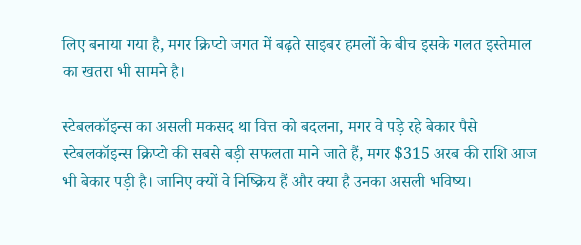लिए बनाया गया है, मगर क्रिप्टो जगत में बढ़ते साइबर हमलों के बीच इसके गलत इस्तेमाल का खतरा भी सामने है।

स्टेबलकॉइन्स का असली मकसद था वित्त को बदलना, मगर वे पड़े रहे बेकार पैसे
स्टेबलकॉइन्स क्रिप्टो की सबसे बड़ी सफलता माने जाते हैं, मगर $315 अरब की राशि आज भी बेकार पड़ी है। जानिए क्यों वे निष्क्रिय हैं और क्या है उनका असली भविष्य।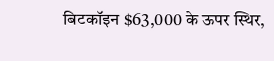बिटकॉइन $63,000 के ऊपर स्थिर,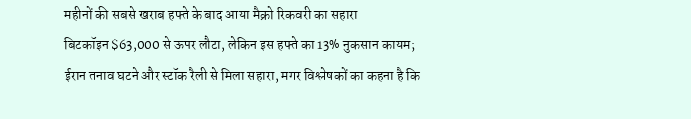महीनों की सबसे खराब हफ्ते के बाद आया मैक्रो रिकवरी का सहारा
बिटकॉइन $63,000 से ऊपर लौटा, लेकिन इस हफ्ते का 13% नुकसान कायम; ईरान तनाव घटने और स्टॉक रैली से मिला सहारा, मगर विश्लेषकों का कहना है कि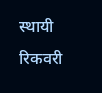स्थायी रिकवरी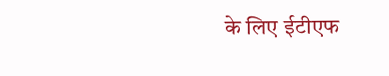के लिए ईटीएफ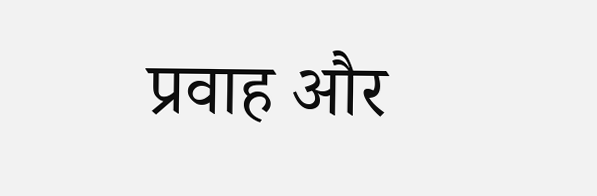प्रवाह और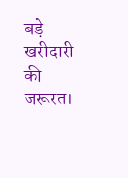बड़े खरीदारी की जरूरत।